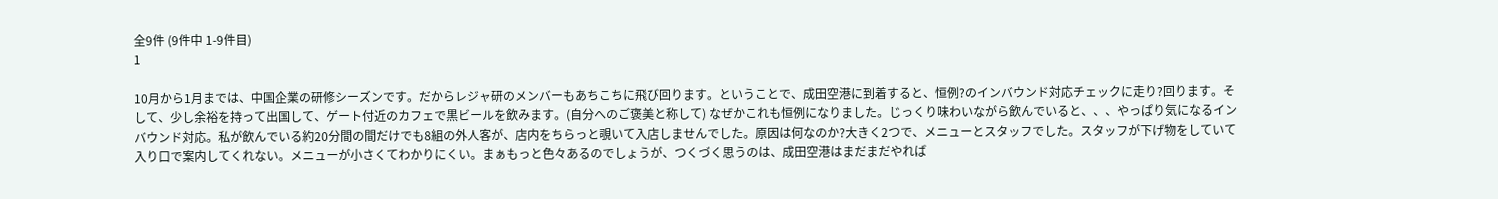全9件 (9件中 1-9件目)
1

10月から1月までは、中国企業の研修シーズンです。だからレジャ研のメンバーもあちこちに飛び回ります。ということで、成田空港に到着すると、恒例?のインバウンド対応チェックに走り?回ります。そして、少し余裕を持って出国して、ゲート付近のカフェで黒ビールを飲みます。(自分へのご褒美と称して) なぜかこれも恒例になりました。じっくり味わいながら飲んでいると、、、やっぱり気になるインバウンド対応。私が飲んでいる約20分間の間だけでも8組の外人客が、店内をちらっと覗いて入店しませんでした。原因は何なのか?大きく2つで、メニューとスタッフでした。スタッフが下げ物をしていて入り口で案内してくれない。メニューが小さくてわかりにくい。まぁもっと色々あるのでしょうが、つくづく思うのは、成田空港はまだまだやれば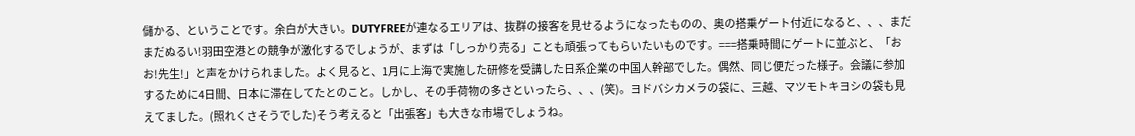儲かる、ということです。余白が大きい。DUTYFREEが連なるエリアは、抜群の接客を見せるようになったものの、奥の搭乗ゲート付近になると、、、まだまだぬるい!羽田空港との競争が激化するでしょうが、まずは「しっかり売る」ことも頑張ってもらいたいものです。===搭乗時間にゲートに並ぶと、「おお!先生!」と声をかけられました。よく見ると、1月に上海で実施した研修を受講した日系企業の中国人幹部でした。偶然、同じ便だった様子。会議に参加するために4日間、日本に滞在してたとのこと。しかし、その手荷物の多さといったら、、、(笑)。ヨドバシカメラの袋に、三越、マツモトキヨシの袋も見えてました。(照れくさそうでした)そう考えると「出張客」も大きな市場でしょうね。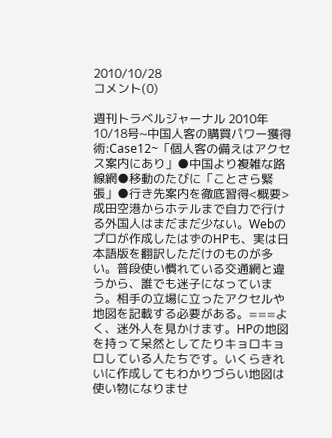2010/10/28
コメント(0)

週刊トラベルジャーナル 2010年10/18号~中国人客の購買パワー獲得術:Case12~「個人客の備えはアクセス案内にあり」●中国より複雑な路線網●移動のたびに「ことさら緊張」●行き先案内を徹底習得<概要>成田空港からホテルまで自力で行ける外国人はまだまだ少ない。Webのプロが作成したはずのHPも、実は日本語版を翻訳しただけのものが多い。普段使い慣れている交通網と違うから、誰でも迷子になっていまう。相手の立場に立ったアクセルや地図を記載する必要がある。===よく、迷外人を見かけます。HPの地図を持って呆然としてたりキョロキョロしている人たちです。いくらきれいに作成してもわかりづらい地図は使い物になりませ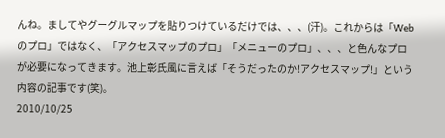んね。ましてやグーグルマップを貼りつけているだけでは、、、(汗)。これからは「Webのプロ」ではなく、「アクセスマップのプロ」「メニューのプロ」、、、と色んなプロが必要になってきます。池上彰氏風に言えば「そうだったのか!アクセスマップ!」という内容の記事です(笑)。
2010/10/25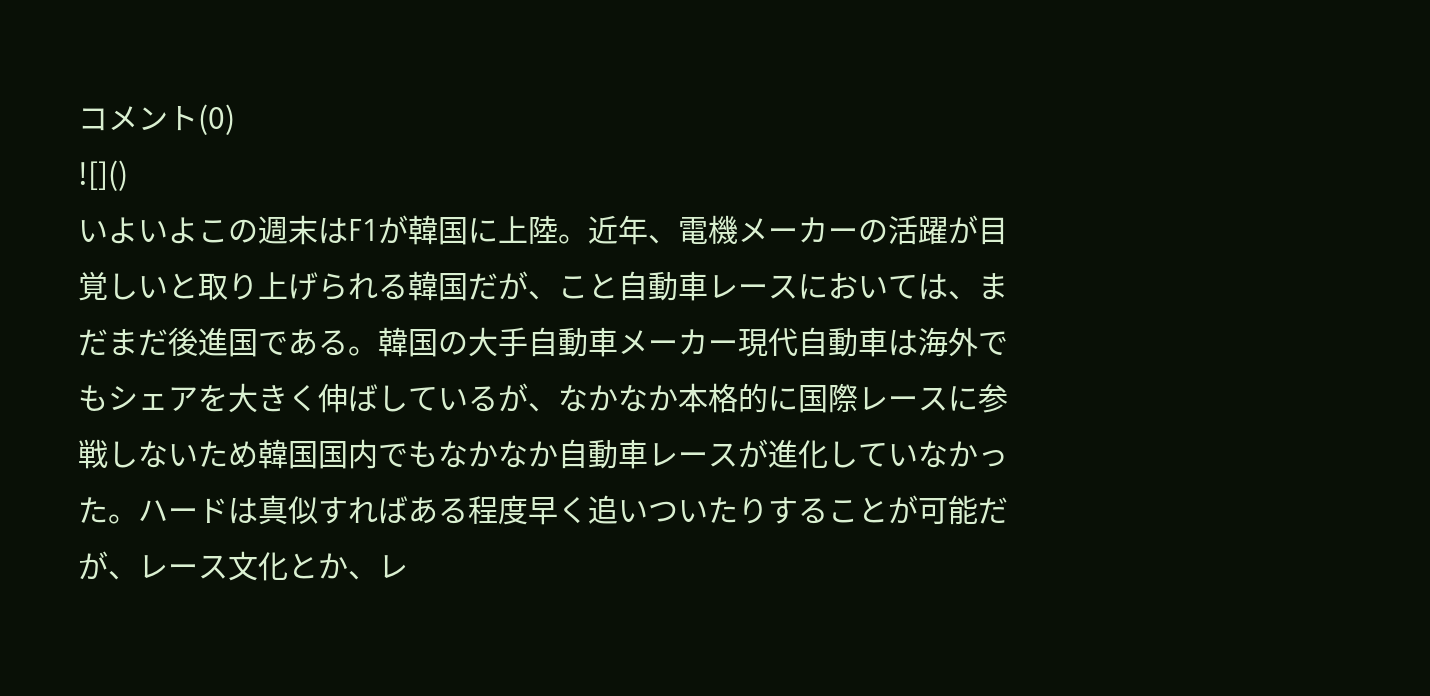コメント(0)
![]()
いよいよこの週末はF1が韓国に上陸。近年、電機メーカーの活躍が目覚しいと取り上げられる韓国だが、こと自動車レースにおいては、まだまだ後進国である。韓国の大手自動車メーカー現代自動車は海外でもシェアを大きく伸ばしているが、なかなか本格的に国際レースに参戦しないため韓国国内でもなかなか自動車レースが進化していなかった。ハードは真似すればある程度早く追いついたりすることが可能だが、レース文化とか、レ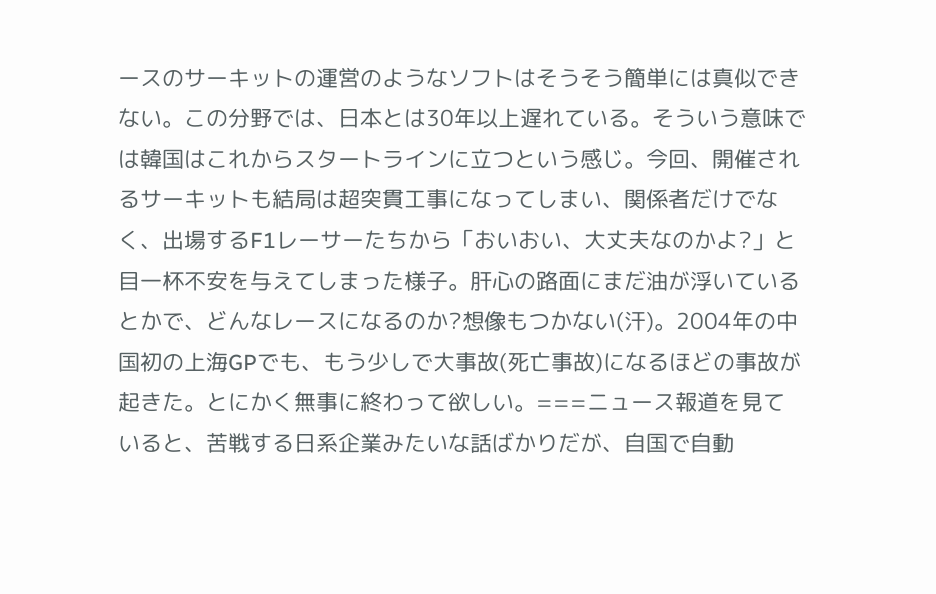ースのサーキットの運営のようなソフトはそうそう簡単には真似できない。この分野では、日本とは30年以上遅れている。そういう意味では韓国はこれからスタートラインに立つという感じ。今回、開催されるサーキットも結局は超突貫工事になってしまい、関係者だけでなく、出場するF1レーサーたちから「おいおい、大丈夫なのかよ?」と目一杯不安を与えてしまった様子。肝心の路面にまだ油が浮いているとかで、どんなレースになるのか?想像もつかない(汗)。2004年の中国初の上海GPでも、もう少しで大事故(死亡事故)になるほどの事故が起きた。とにかく無事に終わって欲しい。===ニュース報道を見ていると、苦戦する日系企業みたいな話ばかりだが、自国で自動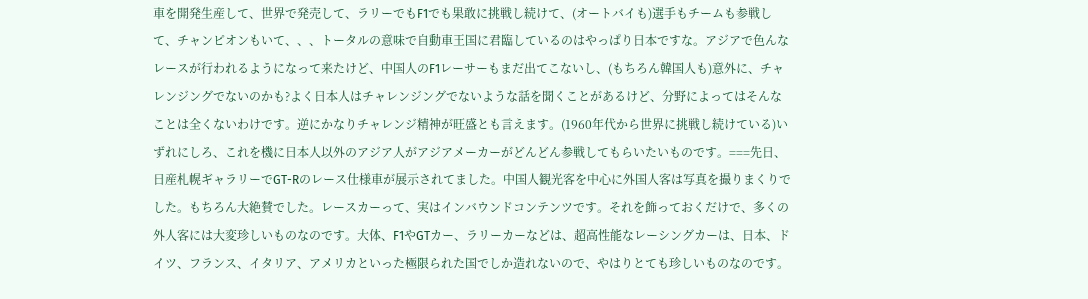車を開発生産して、世界で発売して、ラリーでもF1でも果敢に挑戦し続けて、(オートバイも)選手もチームも参戦して、チャンピオンもいて、、、トータルの意味で自動車王国に君臨しているのはやっぱり日本ですな。アジアで色んなレースが行われるようになって来たけど、中国人のF1レーサーもまだ出てこないし、(もちろん韓国人も)意外に、チャレンジングでないのかも?よく日本人はチャレンジングでないような話を聞くことがあるけど、分野によってはそんなことは全くないわけです。逆にかなりチャレンジ精神が旺盛とも言えます。(1960年代から世界に挑戦し続けている)いずれにしろ、これを機に日本人以外のアジア人がアジアメーカーがどんどん参戦してもらいたいものです。===先日、日産札幌ギャラリーでGT-Rのレース仕様車が展示されてました。中国人観光客を中心に外国人客は写真を撮りまくりでした。もちろん大絶賛でした。レースカーって、実はインバウンドコンテンツです。それを飾っておくだけで、多くの外人客には大変珍しいものなのです。大体、F1やGTカー、ラリーカーなどは、超高性能なレーシングカーは、日本、ドイツ、フランス、イタリア、アメリカといった極限られた国でしか造れないので、やはりとても珍しいものなのです。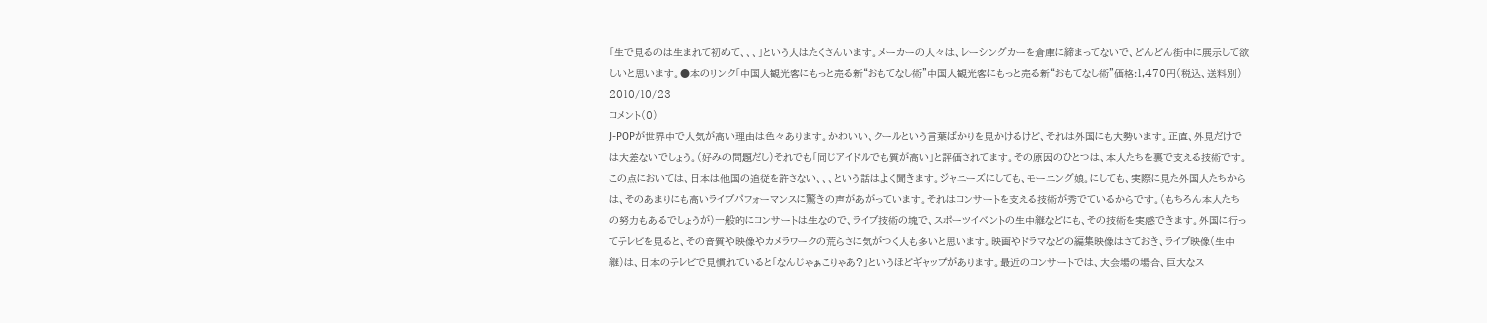「生で見るのは生まれて初めて、、、」という人はたくさんいます。メーカーの人々は、レーシングカーを倉庫に締まってないで、どんどん街中に展示して欲しいと思います。●本のリンク「中国人観光客にもっと売る新“おもてなし術”中国人観光客にもっと売る新“おもてなし術”価格:1,470円(税込、送料別)
2010/10/23
コメント(0)
J-POPが世界中で人気が高い理由は色々あります。かわいい、クールという言葉ばかりを見かけるけど、それは外国にも大勢います。正直、外見だけでは大差ないでしょう。(好みの問題だし)それでも「同じアイドルでも質が高い」と評価されてます。その原因のひとつは、本人たちを裏で支える技術です。この点においては、日本は他国の追従を許さない、、、という話はよく聞きます。ジャニーズにしても、モーニング娘。にしても、実際に見た外国人たちからは、そのあまりにも高いライブパフォーマンスに驚きの声があがっています。それはコンサートを支える技術が秀でているからです。(もちろん本人たちの努力もあるでしょうが)一般的にコンサートは生なので、ライブ技術の塊で、スポーツイベントの生中継などにも、その技術を実感できます。外国に行ってテレビを見ると、その音質や映像やカメラワークの荒らさに気がつく人も多いと思います。映画やドラマなどの編集映像はさておき、ライブ映像(生中継)は、日本のテレビで見慣れていると「なんじゃぁこりゃあ?」というほどギャップがあります。最近のコンサートでは、大会場の場合、巨大なス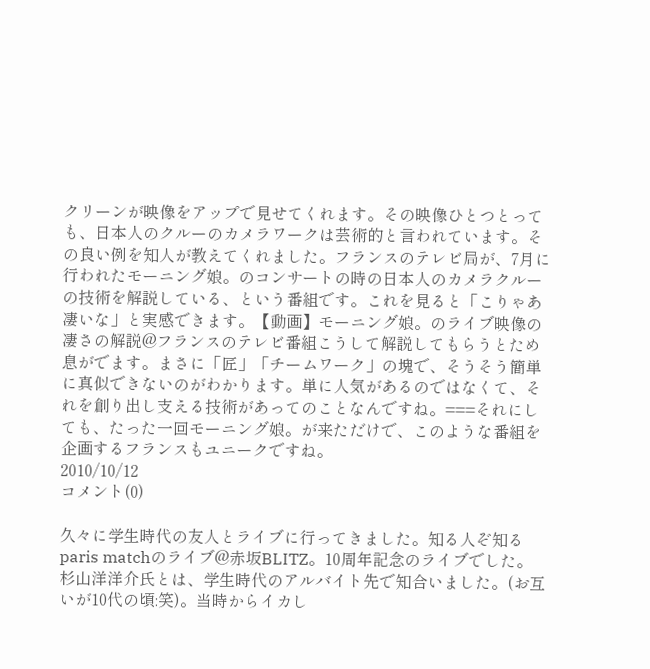クリーンが映像をアップで見せてくれます。その映像ひとつとっても、日本人のクルーのカメラワークは芸術的と言われています。その良い例を知人が教えてくれました。フランスのテレビ局が、7月に行われたモーニング娘。のコンサートの時の日本人のカメラクルーの技術を解説している、という番組です。これを見ると「こりゃあ凄いな」と実感できます。【動画】モーニング娘。のライブ映像の凄さの解説@フランスのテレビ番組こうして解説してもらうとため息がでます。まさに「匠」「チームワーク」の塊で、そうそう簡単に真似できないのがわかります。単に人気があるのではなくて、それを創り出し支える技術があってのことなんですね。===それにしても、たった一回モーニング娘。が来ただけで、このような番組を企画するフランスもユニークですね。
2010/10/12
コメント(0)

久々に学生時代の友人とライブに行ってきました。知る人ぞ知るparis matchのライブ@赤坂BLITZ。10周年記念のライブでした。杉山洋洋介氏とは、学生時代のアルバイト先で知合いました。(お互いが10代の頃:笑)。当時からイカし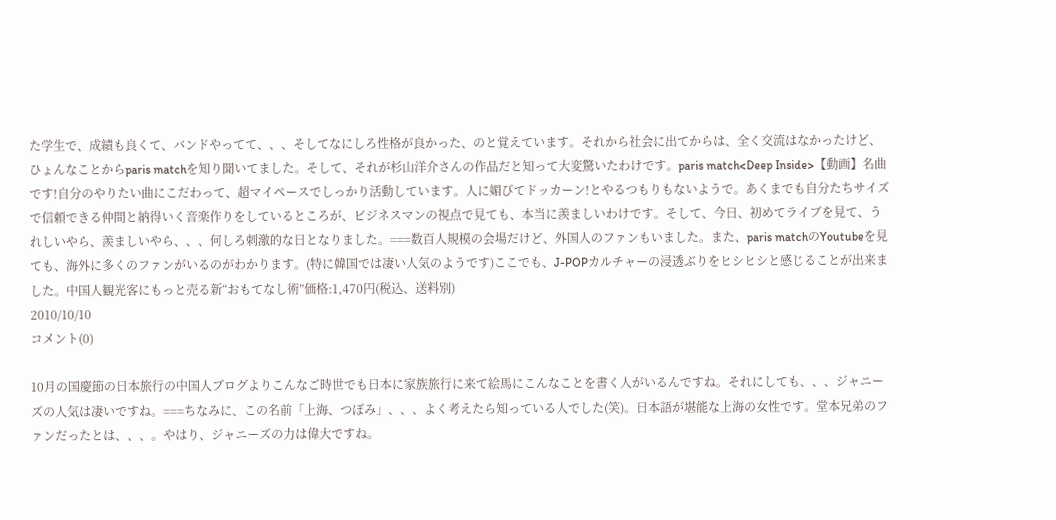た学生で、成績も良くて、バンドやってて、、、そしてなにしろ性格が良かった、のと覚えています。それから社会に出てからは、全く交流はなかったけど、ひょんなことからparis matchを知り聞いてました。そして、それが杉山洋介さんの作品だと知って大変驚いたわけです。paris match<Deep Inside>【動画】名曲です!自分のやりたい曲にこだわって、超マイペースでしっかり活動しています。人に媚びてドッカーン!とやるつもりもないようで。あくまでも自分たちサイズで信頼できる仲間と納得いく音楽作りをしているところが、ビジネスマンの視点で見ても、本当に羨ましいわけです。そして、今日、初めてライブを見て、うれしいやら、羨ましいやら、、、何しろ刺激的な日となりました。===数百人規模の会場だけど、外国人のファンもいました。また、paris matchのYoutubeを見ても、海外に多くのファンがいるのがわかります。(特に韓国では凄い人気のようです)ここでも、J-POPカルチャーの浸透ぶりをヒシヒシと感じることが出来ました。中国人観光客にもっと売る新“おもてなし術”価格:1,470円(税込、送料別)
2010/10/10
コメント(0)

10月の国慶節の日本旅行の中国人ブログよりこんなご時世でも日本に家族旅行に来て絵馬にこんなことを書く人がいるんですね。それにしても、、、ジャニーズの人気は凄いですね。===ちなみに、この名前「上海、つぼみ」、、、よく考えたら知っている人でした(笑)。日本語が堪能な上海の女性です。堂本兄弟のファンだったとは、、、。やはり、ジャニーズの力は偉大ですね。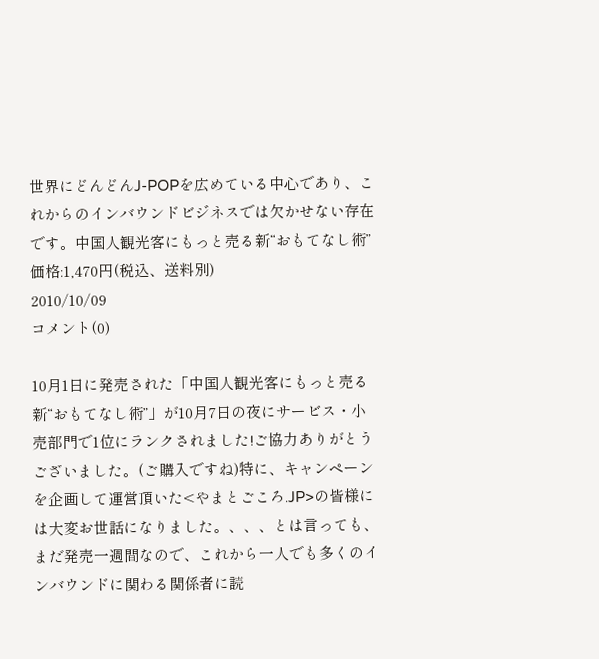世界にどんどんJ-POPを広めている中心であり、これからのインバウンドビジネスでは欠かせない存在です。中国人観光客にもっと売る新“おもてなし術”価格:1,470円(税込、送料別)
2010/10/09
コメント(0)

10月1日に発売された「中国人観光客にもっと売る新“おもてなし術”」が10月7日の夜にサービス・小売部門で1位にランクされました!ご協力ありがとうございました。(ご購入ですね)特に、キャンペーンを企画して運営頂いた<やまとごころ.JP>の皆様には大変お世話になりました。、、、とは言っても、まだ発売一週間なので、これから一人でも多くのインバウンドに関わる関係者に読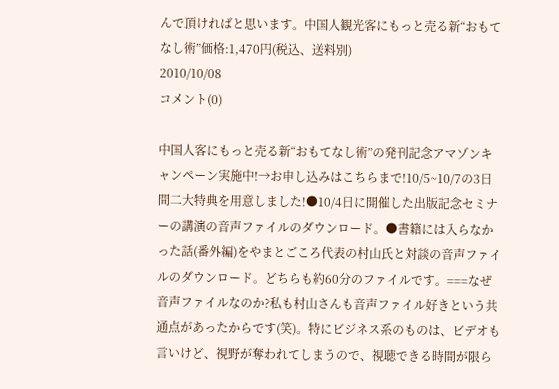んで頂ければと思います。中国人観光客にもっと売る新“おもてなし術”価格:1,470円(税込、送料別)
2010/10/08
コメント(0)

中国人客にもっと売る新“おもてなし術”の発刊記念アマゾンキャンペーン実施中!→お申し込みはこちらまで!10/5~10/7の3日間二大特典を用意しました!●10/4日に開催した出版記念セミナーの講演の音声ファイルのダウンロード。●書籍には入らなかった話(番外編)をやまとごころ代表の村山氏と対談の音声ファイルのダウンロード。どちらも約60分のファイルです。===なぜ音声ファイルなのか?私も村山さんも音声ファイル好きという共通点があったからです(笑)。特にビジネス系のものは、ビデオも言いけど、視野が奪われてしまうので、視聴できる時間が限ら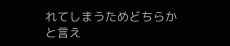れてしまうためどちらかと言え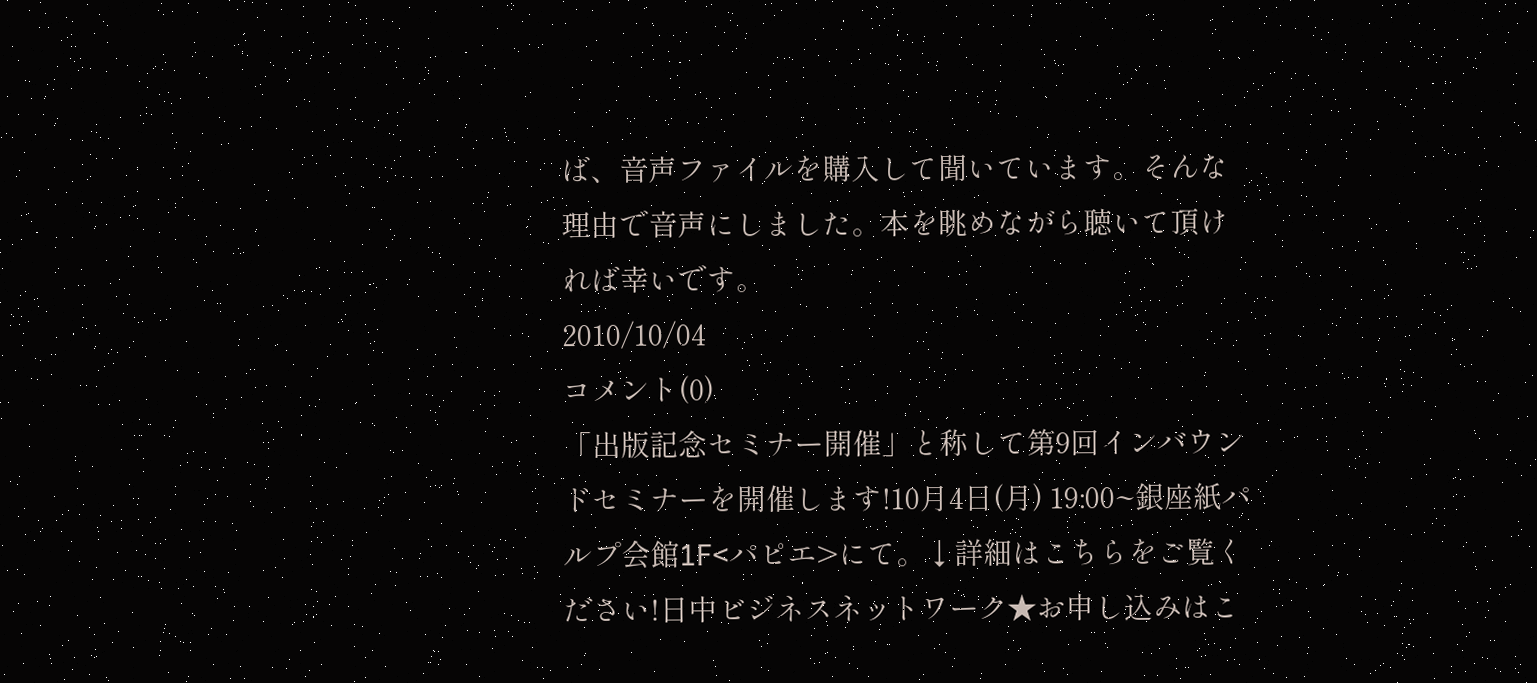ば、音声ファイルを購入して聞いています。そんな理由で音声にしました。本を眺めながら聴いて頂ければ幸いです。
2010/10/04
コメント(0)
「出版記念セミナー開催」と称して第9回インバウンドセミナーを開催します!10月4日(月) 19:00~銀座紙パルプ会館1F<パピエ>にて。↓詳細はこちらをご覧ください!日中ビジネスネットワーク★お申し込みはこ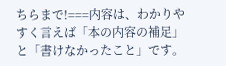ちらまで!===内容は、わかりやすく言えば「本の内容の補足」と「書けなかったこと」です。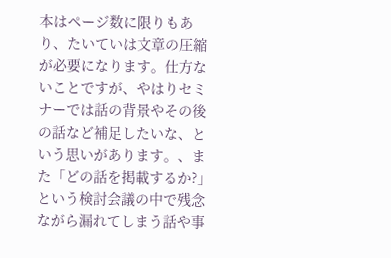本はページ数に限りもあり、たいていは文章の圧縮が必要になります。仕方ないことですが、やはりセミナーでは話の背景やその後の話など補足したいな、という思いがあります。、また「どの話を掲載するか?」という検討会議の中で残念ながら漏れてしまう話や事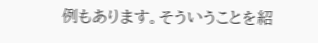例もあります。そういうことを紹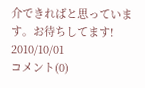介できればと思っています。お待ちしてます!
2010/10/01
コメント(0)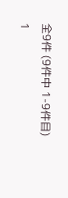全9件 (9件中 1-9件目)
1